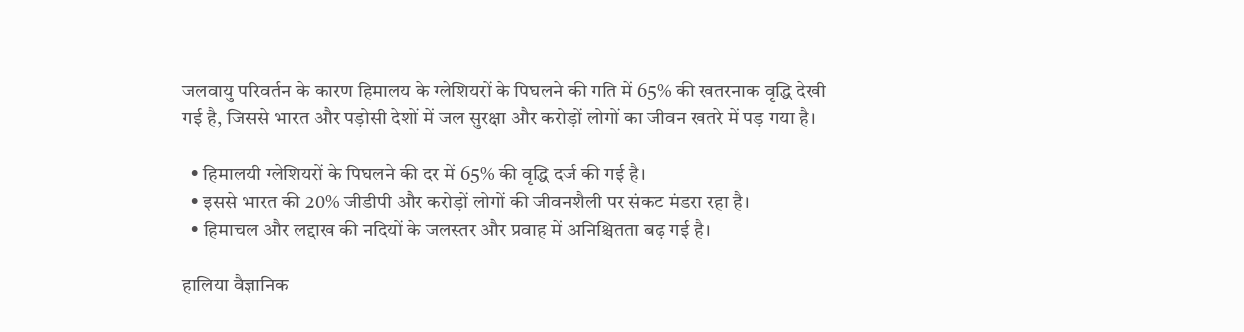जलवायु परिवर्तन के कारण हिमालय के ग्लेशियरों के पिघलने की गति में 65% की खतरनाक वृद्धि देखी गई है, जिससे भारत और पड़ोसी देशों में जल सुरक्षा और करोड़ों लोगों का जीवन खतरे में पड़ गया है।

  • हिमालयी ग्लेशियरों के पिघलने की दर में 65% की वृद्धि दर्ज की गई है।
  • इससे भारत की 20% जीडीपी और करोड़ों लोगों की जीवनशैली पर संकट मंडरा रहा है।
  • हिमाचल और लद्दाख की नदियों के जलस्तर और प्रवाह में अनिश्चितता बढ़ गई है।

हालिया वैज्ञानिक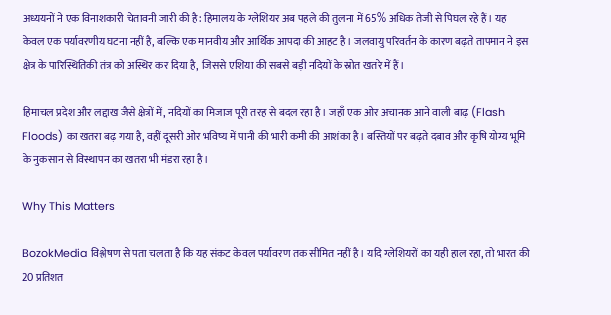अध्ययनों ने एक विनाशकारी चेतावनी जारी की है: हिमालय के ग्लेशियर अब पहले की तुलना में 65% अधिक तेजी से पिघल रहे हैं। यह केवल एक पर्यावरणीय घटना नहीं है, बल्कि एक मानवीय और आर्थिक आपदा की आहट है। जलवायु परिवर्तन के कारण बढ़ते तापमान ने इस क्षेत्र के पारिस्थितिकी तंत्र को अस्थिर कर दिया है, जिससे एशिया की सबसे बड़ी नदियों के स्रोत खतरे में हैं।

हिमाचल प्रदेश और लद्दाख जैसे क्षेत्रों में, नदियों का मिजाज पूरी तरह से बदल रहा है। जहाँ एक ओर अचानक आने वाली बाढ़ (Flash Floods) का खतरा बढ़ गया है, वहीं दूसरी ओर भविष्य में पानी की भारी कमी की आशंका है। बस्तियों पर बढ़ते दबाव और कृषि योग्य भूमि के नुकसान से विस्थापन का खतरा भी मंडरा रहा है।

Why This Matters

BozokMedia विश्लेषण से पता चलता है कि यह संकट केवल पर्यावरण तक सीमित नहीं है। यदि ग्लेशियरों का यही हाल रहा, तो भारत की 20 प्रतिशत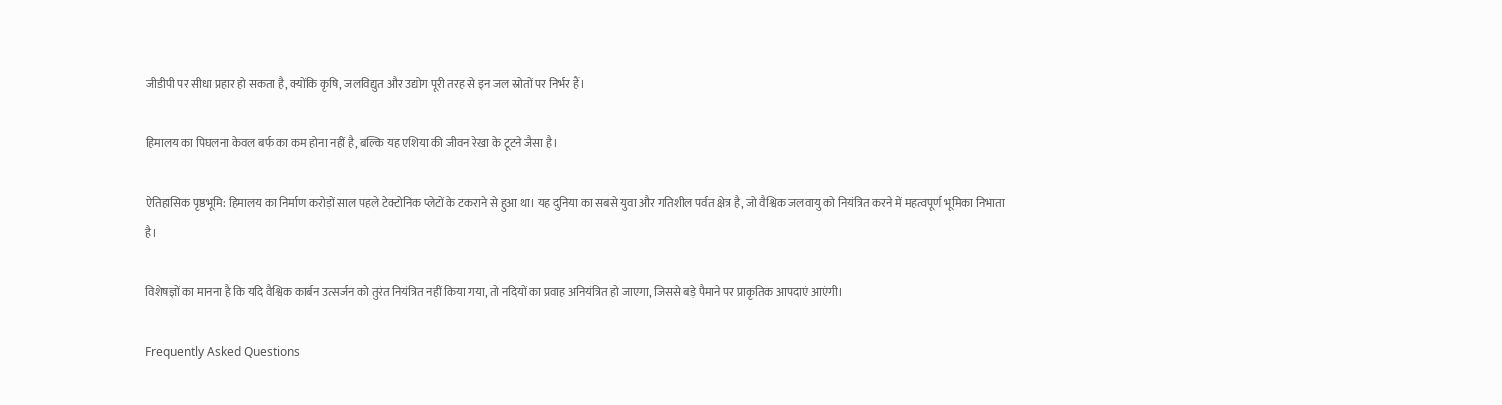जीडीपी पर सीधा प्रहार हो सकता है, क्योंकि कृषि, जलविद्युत और उद्योग पूरी तरह से इन जल स्रोतों पर निर्भर हैं।

हिमालय का पिघलना केवल बर्फ का कम होना नहीं है, बल्कि यह एशिया की जीवन रेखा के टूटने जैसा है।

ऐतिहासिक पृष्ठभूमि: हिमालय का निर्माण करोड़ों साल पहले टेक्टोनिक प्लेटों के टकराने से हुआ था। यह दुनिया का सबसे युवा और गतिशील पर्वत क्षेत्र है, जो वैश्विक जलवायु को नियंत्रित करने में महत्वपूर्ण भूमिका निभाता है।

विशेषज्ञों का मानना है कि यदि वैश्विक कार्बन उत्सर्जन को तुरंत नियंत्रित नहीं किया गया, तो नदियों का प्रवाह अनियंत्रित हो जाएगा, जिससे बड़े पैमाने पर प्राकृतिक आपदाएं आएंगी।

Frequently Asked Questions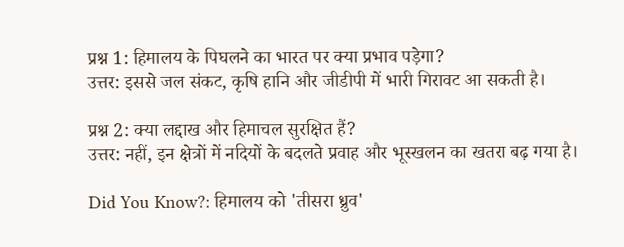प्रश्न 1: हिमालय के पिघलने का भारत पर क्या प्रभाव पड़ेगा?
उत्तर: इससे जल संकट, कृषि हानि और जीडीपी में भारी गिरावट आ सकती है।

प्रश्न 2: क्या लद्दाख और हिमाचल सुरक्षित हैं?
उत्तर: नहीं, इन क्षेत्रों में नदियों के बदलते प्रवाह और भूस्खलन का खतरा बढ़ गया है।

Did You Know?: हिमालय को 'तीसरा ध्रुव'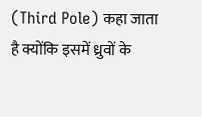(Third Pole) कहा जाता है क्योंकि इसमें ध्रुवों के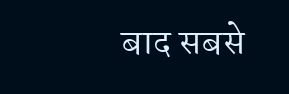बाद सबसे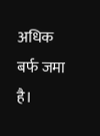अधिक बर्फ जमा है।